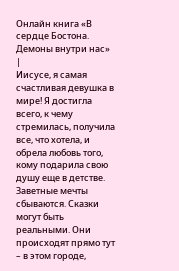Онлайн книга «В сердце Бостона. Демоны внутри нас»
|
Иисусе, я самая счастливая девушка в мире! Я достигла всего, к чему стремилась, получила все, что хотела, и обрела любовь того, кому подарила свою душу еще в детстве. Заветные мечты сбываются. Сказки могут быть реальными. Они происходят прямо тут – в этом городе,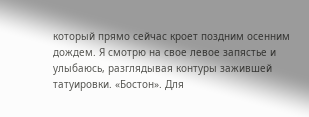который прямо сейчас кроет поздним осенним дождем. Я смотрю на свое левое запястье и улыбаюсь, разглядывая контуры зажившей татуировки. «Бостон». Для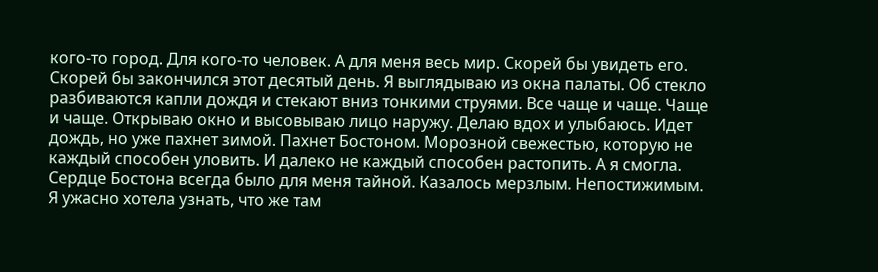кого-то город. Для кого-то человек. А для меня весь мир. Скорей бы увидеть его. Скорей бы закончился этот десятый день. Я выглядываю из окна палаты. Об стекло разбиваются капли дождя и стекают вниз тонкими струями. Все чаще и чаще. Чаще и чаще. Открываю окно и высовываю лицо наружу. Делаю вдох и улыбаюсь. Идет дождь, но уже пахнет зимой. Пахнет Бостоном. Морозной свежестью, которую не каждый способен уловить. И далеко не каждый способен растопить. А я смогла. Сердце Бостона всегда было для меня тайной. Казалось мерзлым. Непостижимым. Я ужасно хотела узнать, что же там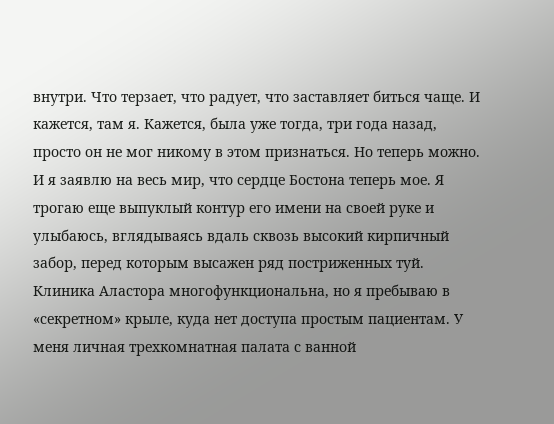внутри. Что терзает, что радует, что заставляет биться чаще. И кажется, там я. Кажется, была уже тогда, три года назад, просто он не мог никому в этом признаться. Но теперь можно. И я заявлю на весь мир, что сердце Бостона теперь мое. Я трогаю еще выпуклый контур его имени на своей руке и улыбаюсь, вглядываясь вдаль сквозь высокий кирпичный забор, перед которым высажен ряд постриженных туй. Клиника Аластора многофункциональна, но я пребываю в «секретном» крыле, куда нет доступа простым пациентам. У меня личная трехкомнатная палата с ванной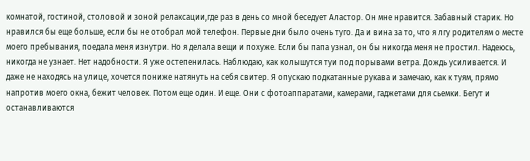комнатой, гостиной, столовой и зоной релаксации,где раз в день со мной беседует Аластор. Он мне нравится. Забавный старик. Но нравился бы еще больше, если бы не отобрал мой телефон. Первые дни было очень туго. Да и вина за то, что я лгу родителям о месте моего пребывания, поедала меня изнутри. Но я делала вещи и похуже. Если бы папа узнал, он бы никогда меня не простил. Надеюсь, никогда не узнает. Нет надобности. Я уже остепенилась. Наблюдаю, как колышутся туи под порывами ветра. Дождь усиливается. И даже не находясь на улице, хочется пониже натянуть на себя свитер. Я опускаю подкатанные рукава и замечаю, как к туям, прямо напротив моего окна, бежит человек. Потом еще один. И еще. Они с фотоаппаратами, камерами, гаджетами для сьемки. Бегут и останавливаются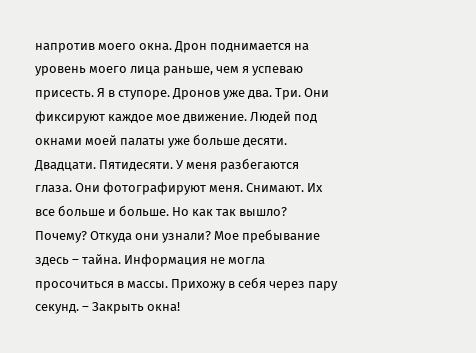напротив моего окна. Дрон поднимается на уровень моего лица раньше, чем я успеваю присесть. Я в ступоре. Дронов уже два. Три. Они фиксируют каждое мое движение. Людей под окнами моей палаты уже больше десяти. Двадцати. Пятидесяти. У меня разбегаются глаза. Они фотографируют меня. Снимают. Их все больше и больше. Но как так вышло? Почему? Откуда они узнали? Мое пребывание здесь – тайна. Информация не могла просочиться в массы. Прихожу в себя через пару секунд. – Закрыть окна!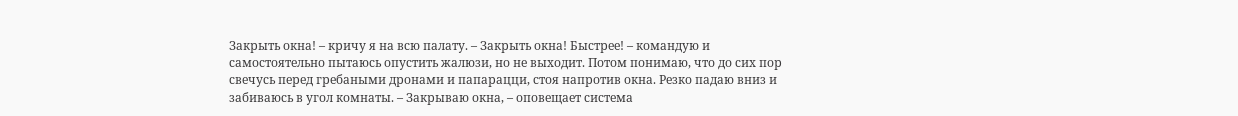Закрыть окна! – кричу я на всю палату. – Закрыть окна! Быстрее! – командую и самостоятельно пытаюсь опустить жалюзи, но не выходит. Потом понимаю, что до сих пор свечусь перед гребаными дронами и папарацци, стоя напротив окна. Резко падаю вниз и забиваюсь в угол комнаты. – Закрываю окна, – оповещает система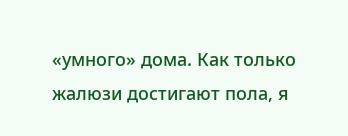«умного» дома. Как только жалюзи достигают пола, я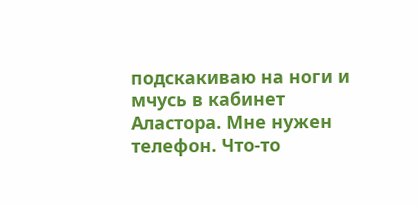подскакиваю на ноги и мчусь в кабинет Аластора. Мне нужен телефон. Что-то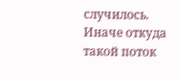случилось. Иначе откуда такой поток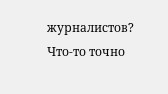журналистов? Что-то точно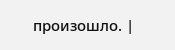произошло. |